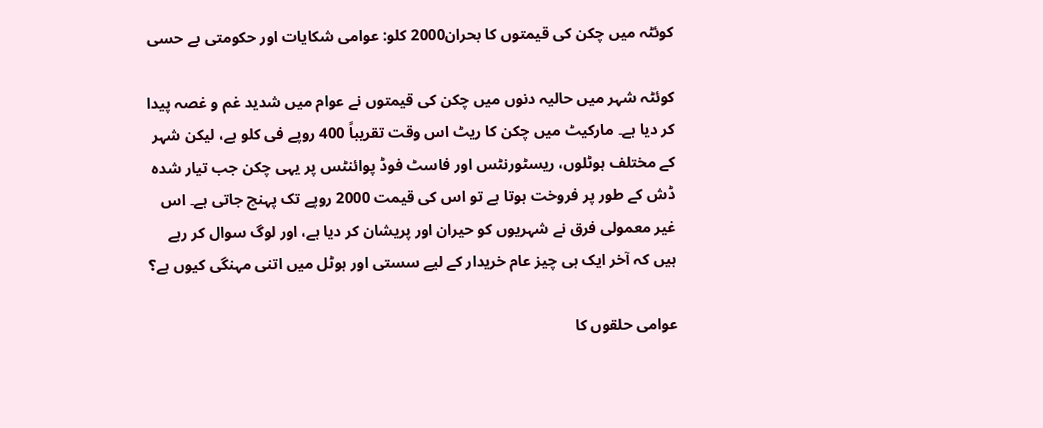کوئٹہ میں چکن کی قیمتوں کا بحران2000 کلو: عوامی شکایات اور حکومتی بے حسی

کوئٹہ شہر میں حالیہ دنوں میں چکن کی قیمتوں نے عوام میں شدید غم و غصہ پیدا کر دیا ہے۔ مارکیٹ میں چکن کا ریٹ اس وقت تقریباً 400 روپے فی کلو ہے، لیکن شہر کے مختلف ہوٹلوں، ریسٹورنٹس اور فاسٹ فوڈ پوائنٹس پر یہی چکن جب تیار شدہ ڈش کے طور پر فروخت ہوتا ہے تو اس کی قیمت 2000 روپے تک پہنچ جاتی ہے۔ اس غیر معمولی فرق نے شہریوں کو حیران اور پریشان کر دیا ہے، اور لوگ سوال کر رہے ہیں کہ آخر ایک ہی چیز عام خریدار کے لیے سستی اور ہوٹل میں اتنی مہنگی کیوں ہے؟

عوامی حلقوں کا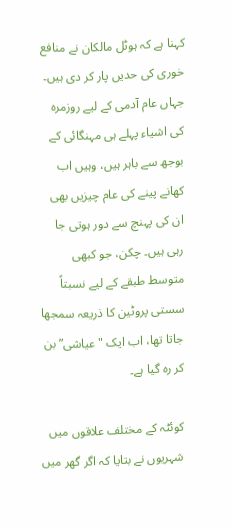کہنا ہے کہ ہوٹل مالکان نے منافع خوری کی حدیں پار کر دی ہیں۔ جہاں عام آدمی کے لیے روزمرہ کی اشیاء پہلے ہی مہنگائی کے بوجھ سے باہر ہیں، وہیں اب کھانے پینے کی عام چیزیں بھی ان کی پہنچ سے دور ہوتی جا رہی ہیں۔ چکن، جو کبھی متوسط طبقے کے لیے نسبتاً سستی پروٹین کا ذریعہ سمجھا جاتا تھا، اب ایک "عیاشی” بن کر رہ گیا ہے۔

کوئٹہ کے مختلف علاقوں میں شہریوں نے بتایا کہ اگر گھر میں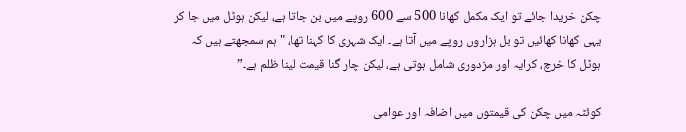چکن خریدا جائے تو ایک مکمل کھانا 500 سے 600 روپے میں بن جاتا ہے، لیکن ہوٹل میں جا کر یہی کھانا کھائیں تو بل ہزاروں روپے میں آتا ہے۔ ایک شہری کا کہنا تھا، "ہم سمجھتے ہیں کہ ہوٹل کا خرچ، کرایہ اور مزدوری شامل ہوتی ہے، لیکن چار گنا قیمت لینا ظلم ہے۔”

کوئٹہ میں چکن کی قیمتوں میں اضافہ اور عوامی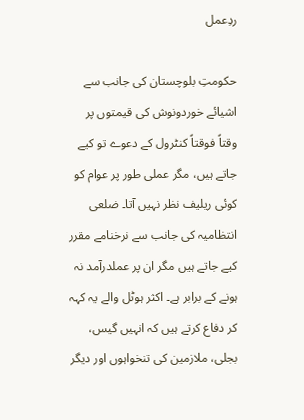ردِعمل

حکومتِ بلوچستان کی جانب سے اشیائے خوردونوش کی قیمتوں پر وقتاً فوقتاً کنٹرول کے دعوے تو کیے جاتے ہیں، مگر عملی طور پر عوام کو کوئی ریلیف نظر نہیں آتا۔ ضلعی انتظامیہ کی جانب سے نرخنامے مقرر کیے جاتے ہیں مگر ان پر عملدرآمد نہ ہونے کے برابر ہے۔ اکثر ہوٹل والے یہ کہہ کر دفاع کرتے ہیں کہ انہیں گیس، بجلی، ملازمین کی تنخواہوں اور دیگر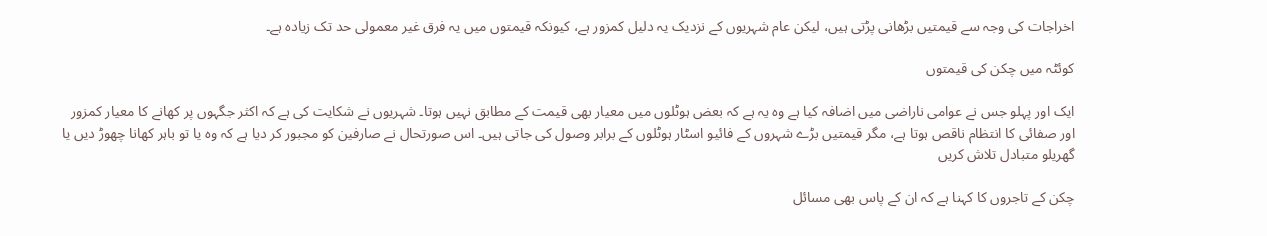اخراجات کی وجہ سے قیمتیں بڑھانی پڑتی ہیں، لیکن عام شہریوں کے نزدیک یہ دلیل کمزور ہے، کیونکہ قیمتوں میں یہ فرق غیر معمولی حد تک زیادہ ہے۔

کوئٹہ میں چکن کی قیمتوں

ایک اور پہلو جس نے عوامی ناراضی میں اضافہ کیا ہے وہ یہ ہے کہ بعض ہوٹلوں میں معیار بھی قیمت کے مطابق نہیں ہوتا۔ شہریوں نے شکایت کی ہے کہ اکثر جگہوں پر کھانے کا معیار کمزور اور صفائی کا انتظام ناقص ہوتا ہے، مگر قیمتیں بڑے شہروں کے فائیو اسٹار ہوٹلوں کے برابر وصول کی جاتی ہیں۔ اس صورتحال نے صارفین کو مجبور کر دیا ہے کہ وہ یا تو باہر کھانا چھوڑ دیں یا گھریلو متبادل تلاش کریں

چکن کے تاجروں کا کہنا ہے کہ ان کے پاس بھی مسائل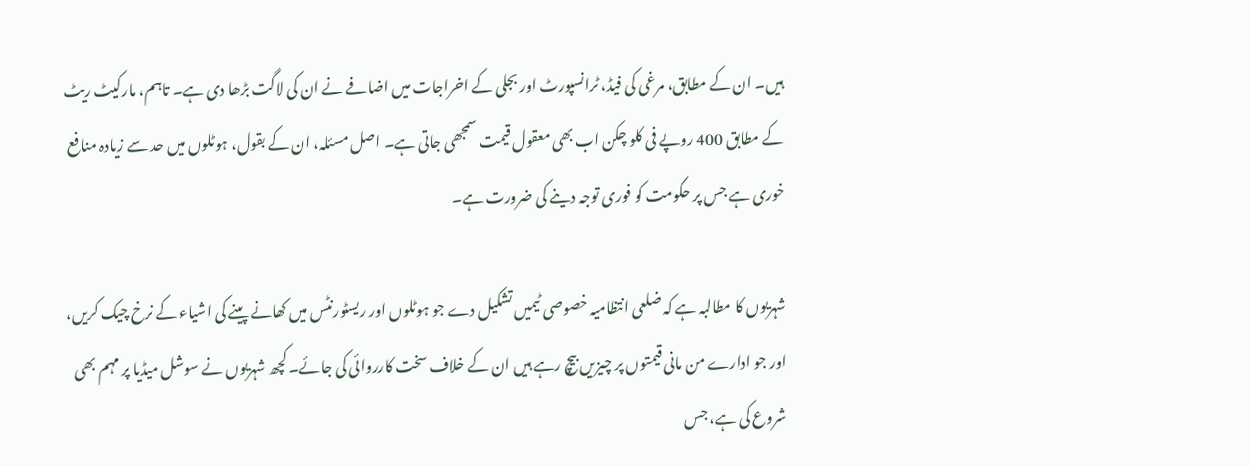ہیں۔ ان کے مطابق، مرغی کی فیڈ، ٹرانسپورٹ اور بجلی کے اخراجات میں اضافے نے ان کی لاگت بڑھا دی ہے۔ تاہم، مارکیٹ ریٹ کے مطابق 400 روپے فی کلو چکن اب بھی معقول قیمت سمجھی جاتی ہے۔ اصل مسئلہ، ان کے بقول، ہوٹلوں میں حد سے زیادہ منافع خوری ہے جس پر حکومت کو فوری توجہ دینے کی ضرورت ہے۔

شہریوں کا مطالبہ ہے کہ ضلعی انتظامیہ خصوصی ٹیمیں تشکیل دے جو ہوٹلوں اور ریسٹورنٹس میں کھانے پینے کی اشیاء کے نرخ چیک کریں، اور جو ادارے من مانی قیمتوں پر چیزیں بیچ رہے ہیں ان کے خلاف سخت کارروائی کی جائے۔ کچھ شہریوں نے سوشل میڈیا پر مہم بھی شروع کی ہے، جس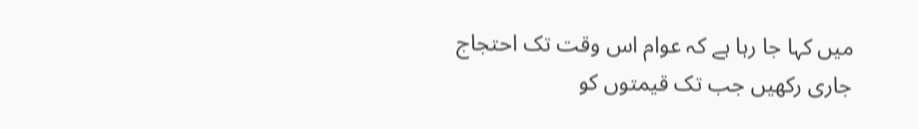میں کہا جا رہا ہے کہ عوام اس وقت تک احتجاج جاری رکھیں جب تک قیمتوں کو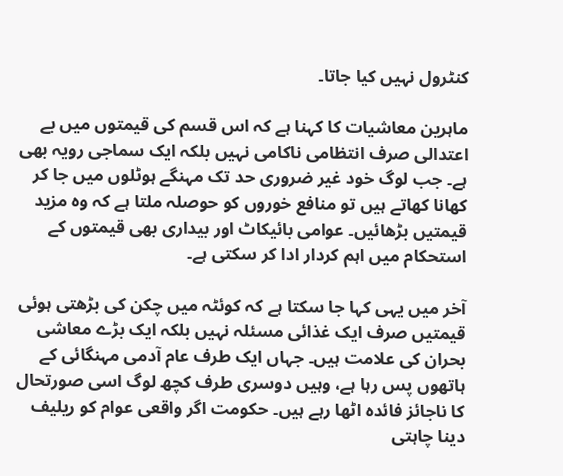کنٹرول نہیں کیا جاتا۔

ماہرین معاشیات کا کہنا ہے کہ اس قسم کی قیمتوں میں بے اعتدالی صرف انتظامی ناکامی نہیں بلکہ ایک سماجی رویہ بھی ہے۔ جب لوگ خود غیر ضروری حد تک مہنگے ہوٹلوں میں جا کر کھانا کھاتے ہیں تو منافع خوروں کو حوصلہ ملتا ہے کہ وہ مزید قیمتیں بڑھائیں۔ عوامی بائیکاٹ اور بیداری بھی قیمتوں کے استحکام میں اہم کردار ادا کر سکتی ہے۔

آخر میں یہی کہا جا سکتا ہے کہ کوئٹہ میں چکن کی بڑھتی ہوئی قیمتیں صرف ایک غذائی مسئلہ نہیں بلکہ ایک بڑے معاشی بحران کی علامت ہیں۔ جہاں ایک طرف عام آدمی مہنگائی کے ہاتھوں پس رہا ہے، وہیں دوسری طرف کچھ لوگ اسی صورتحال کا ناجائز فائدہ اٹھا رہے ہیں۔ حکومت اگر واقعی عوام کو ریلیف دینا چاہتی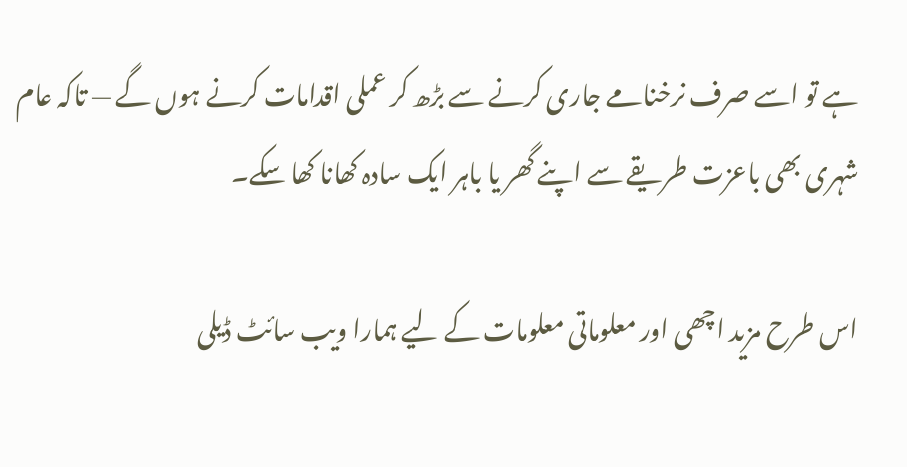ہے تو اسے صرف نرخنامے جاری کرنے سے بڑھ کر عملی اقدامات کرنے ہوں گے — تاکہ عام شہری بھی باعزت طریقے سے اپنے گھر یا باہر ایک سادہ کھانا کھا سکے۔

اس طرح مزید اچھی اور معلوماتی معلومات کے لیے ہمارا ویب سائٹ ڈیلی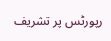رپورٹس پر تشریف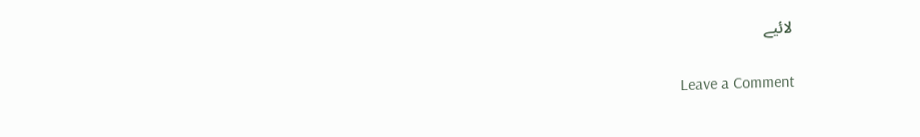لائیے

Leave a Comment